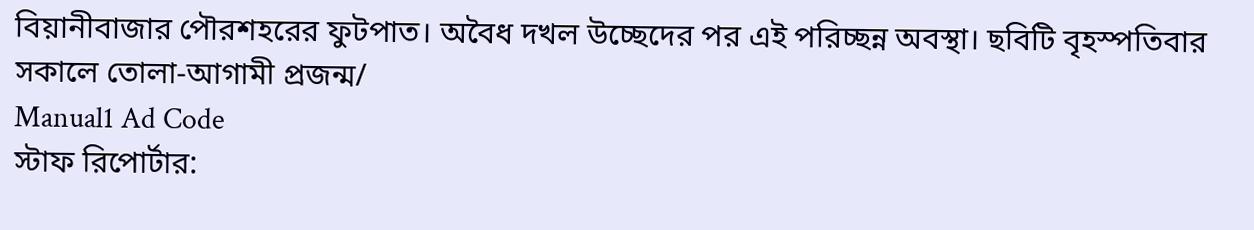বিয়ানীবাজার পৌরশহরের ফুটপাত। অবৈধ দখল উচ্ছেদের পর এই পরিচ্ছন্ন অবস্থা। ছবিটি বৃহস্পতিবার সকালে তোলা-আগামী প্রজন্ম/
Manual1 Ad Code
স্টাফ রিপোর্টার: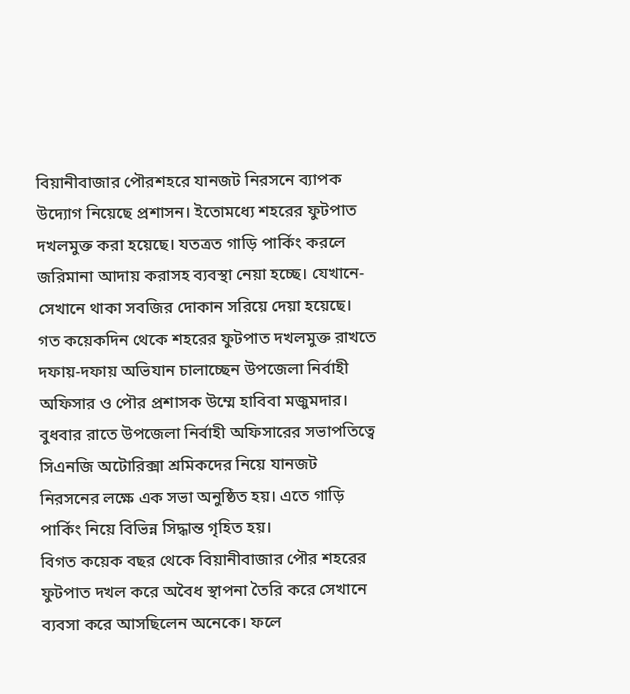বিয়ানীবাজার পৌরশহরে যানজট নিরসনে ব্যাপক উদ্যোগ নিয়েছে প্রশাসন। ইতোমধ্যে শহরের ফুটপাত দখলমুক্ত করা হয়েছে। যতত্রত গাড়ি পার্কিং করলে জরিমানা আদায় করাসহ ব্যবস্থা নেয়া হচ্ছে। যেখানে-সেখানে থাকা সবজির দোকান সরিয়ে দেয়া হয়েছে। গত কয়েকদিন থেকে শহরের ফুটপাত দখলমুক্ত রাখতে দফায়-দফায় অভিযান চালাচ্ছেন উপজেলা নির্বাহী অফিসার ও পৌর প্রশাসক উম্মে হাবিবা মজুমদার।
বুধবার রাতে উপজেলা নির্বাহী অফিসারের সভাপতিত্বে সিএনজি অটোরিক্সা শ্রমিকদের নিয়ে যানজট নিরসনের লক্ষে এক সভা অনুষ্ঠিত হয়। এতে গাড়ি পার্কিং নিয়ে বিভিন্ন সিদ্ধান্ত গৃহিত হয়।
বিগত কয়েক বছর থেকে বিয়ানীবাজার পৌর শহরের ফুটপাত দখল করে অবৈধ স্থাপনা তৈরি করে সেখানে ব্যবসা করে আসছিলেন অনেকে। ফলে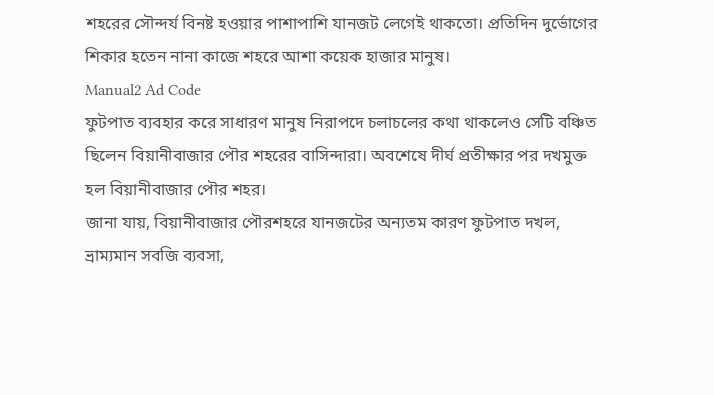শহরের সৌন্দর্য বিনষ্ট হওয়ার পাশাপাশি যানজট লেগেই থাকতো। প্রতিদিন দুর্ভোগের শিকার হতেন নানা কাজে শহরে আশা কয়েক হাজার মানুষ।
Manual2 Ad Code
ফুটপাত ব্যবহার করে সাধারণ মানুষ নিরাপদে চলাচলের কথা থাকলেও সেটি বঞ্চিত ছিলেন বিয়ানীবাজার পৌর শহরের বাসিন্দারা। অবশেষে দীর্ঘ প্রতীক্ষার পর দখমুক্ত হল বিয়ানীবাজার পৌর শহর।
জানা যায়, বিয়ানীবাজার পৌরশহরে যানজটের অন্যতম কারণ ফুটপাত দখল, ভ্রাম্যমান সবজি ব্যবসা,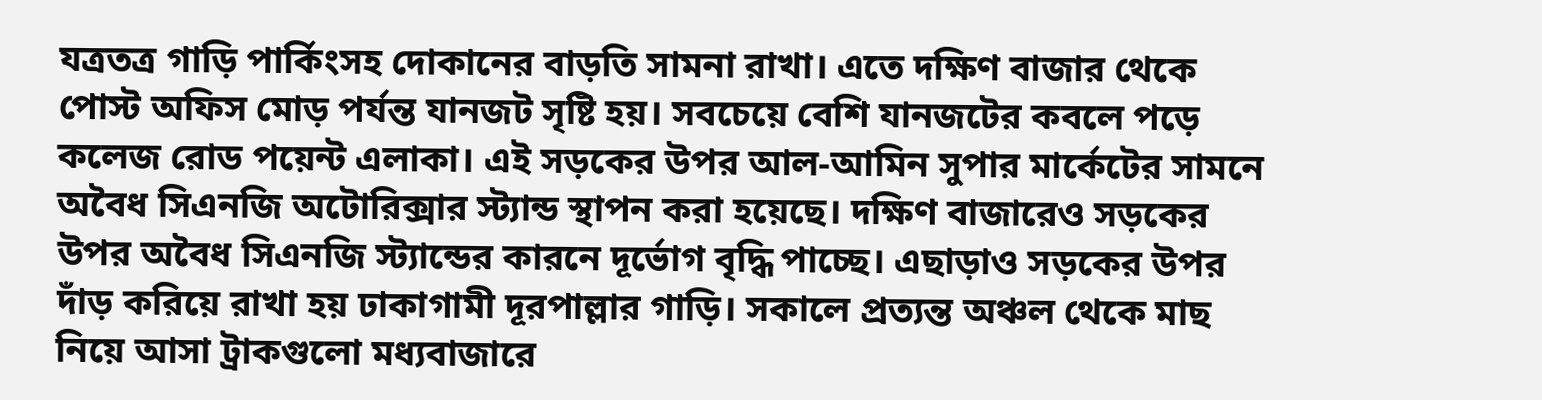যত্রতত্র গাড়ি পার্কিংসহ দোকানের বাড়তি সামনা রাখা। এতে দক্ষিণ বাজার থেকে পোস্ট অফিস মোড় পর্যন্ত যানজট সৃষ্টি হয়। সবচেয়ে বেশি যানজটের কবলে পড়ে কলেজ রোড পয়েন্ট এলাকা। এই সড়কের উপর আল-আমিন সুপার মার্কেটের সামনে অবৈধ সিএনজি অটোরিক্সার স্ট্যান্ড স্থাপন করা হয়েছে। দক্ষিণ বাজারেও সড়কের উপর অবৈধ সিএনজি স্ট্যান্ডের কারনে দূর্ভোগ বৃদ্ধি পাচ্ছে। এছাড়াও সড়কের উপর দাঁড় করিয়ে রাখা হয় ঢাকাগামী দূরপাল্লার গাড়ি। সকালে প্রত্যন্ত অঞ্চল থেকে মাছ নিয়ে আসা ট্রাকগুলো মধ্যবাজারে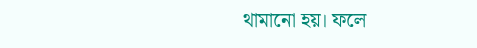থামানো হয়। ফলে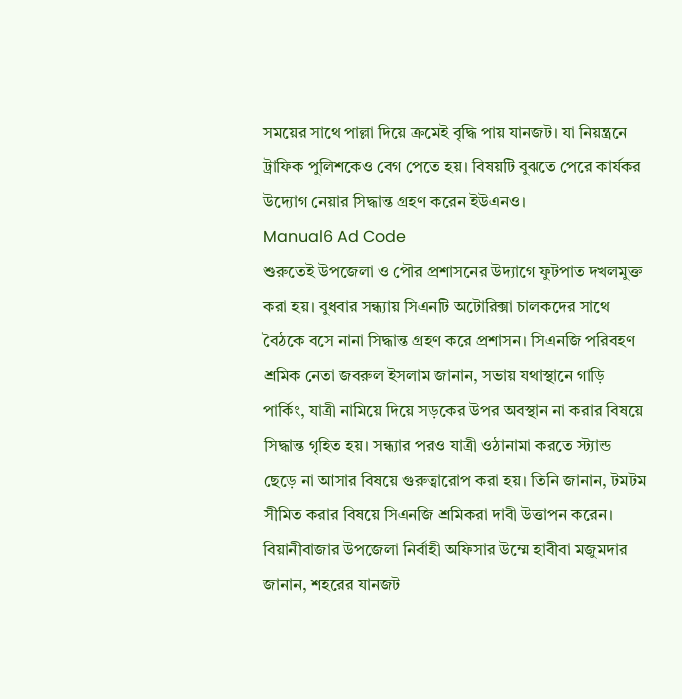সময়ের সাথে পাল্লা দিয়ে ক্রমেই বৃদ্ধি পায় যানজট। যা নিয়ন্ত্রনে ট্রাফিক পুলিশকেও বেগ পেতে হয়। বিষয়টি বুঝতে পেরে কার্যকর উদ্যোগ নেয়ার সিদ্ধান্ত গ্রহণ করেন ইউএনও।
Manual6 Ad Code
শুরুতেই উপজেলা ও পৌর প্রশাসনের উদ্যাগে ফুটপাত দখলমুক্ত করা হয়। বুধবার সন্ধ্যায় সিএনটি অটোরিক্সা চালকদের সাথে বৈঠকে বসে নানা সিদ্ধান্ত গ্রহণ করে প্রশাসন। সিএনজি পরিবহণ শ্রমিক নেতা জবরুল ইসলাম জানান, সভায় যথাস্থানে গাড়ি পার্কিং, যাত্রী নামিয়ে দিয়ে সড়কের উপর অবস্থান না করার বিষয়ে সিদ্ধান্ত গৃহিত হয়। সন্ধ্যার পরও যাত্রী ওঠানামা করতে স্ট্যান্ড ছেড়ে না আসার বিষয়ে গুরুত্বারোপ করা হয়। তিনি জানান, টমটম সীমিত করার বিষয়ে সিএনজি শ্রমিকরা দাবী উত্তাপন করেন।
বিয়ানীবাজার উপজেলা নির্বাহী অফিসার উম্মে হাবীবা মজুমদার জানান, শহরের যানজট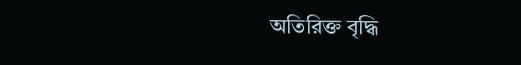অতিরিক্ত বৃদ্ধি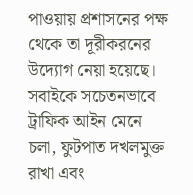পাওয়ায় প্রশাসনের পক্ষ থেকে তা দূরীকরনের উদ্যোগ নেয়া হয়েছে। সবাইকে সচেতনভাবে ট্রাফিক আইন মেনে চলা, ফুটপাত দখলমুক্ত রাখা এবং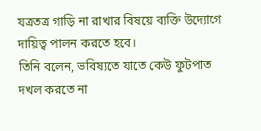যত্রতত্র গাড়ি না রাখার বিষয়ে ব্যক্তি উদ্যোগে দায়িত্ব পালন করতে হবে।
তিনি বলেন, ভবিষ্যতে যাতে কেউ ফুটপাত দখল করতে না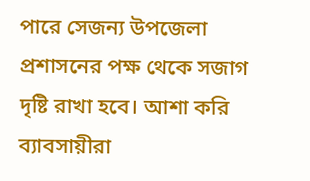পারে সেজন্য উপজেলা প্রশাসনের পক্ষ থেকে সজাগ দৃষ্টি রাখা হবে। আশা করি ব্যাবসায়ীরা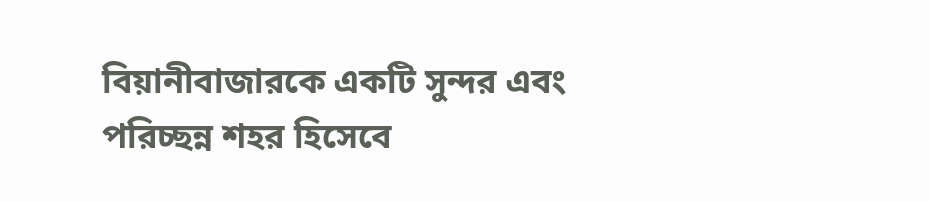বিয়ানীবাজারকে একটি সুন্দর এবং পরিচ্ছন্ন শহর হিসেবে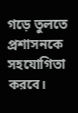গড়ে তুলতে প্রশাসনকে সহযোগিতা করবে।